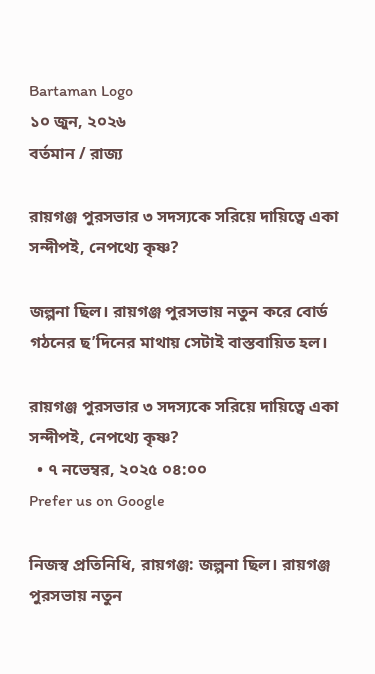Bartaman Logo
১০ জুন, ২০২৬
বর্তমান / রাজ্য

রায়গঞ্জ পুরসভার ৩ সদস্যকে সরিয়ে দায়িত্বে একা সন্দীপই, নেপথ্যে কৃষ্ণ?

জল্পনা ছিল। রায়গঞ্জ পুরসভায় নতুন করে বোর্ড গঠনের ছ’দিনের মাথায় সেটাই বাস্তবায়িত হল।

রায়গঞ্জ পুরসভার ৩ সদস্যকে সরিয়ে দায়িত্বে একা সন্দীপই, নেপথ্যে কৃষ্ণ?
  • ৭ নভেম্বর, ২০২৫ ০৪:০০
Prefer us on Google

নিজস্ব প্রতিনিধি, রায়গঞ্জ: জল্পনা ছিল। রায়গঞ্জ পুরসভায় নতুন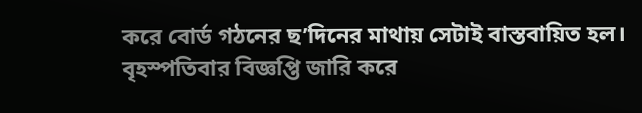করে বোর্ড গঠনের ছ’দিনের মাথায় সেটাই বাস্তবায়িত হল। বৃহস্পতিবার বিজ্ঞপ্তি জারি করে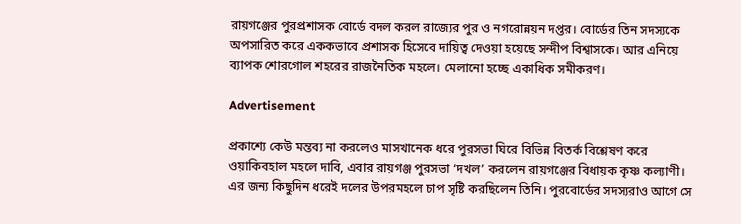রায়গঞ্জের পুরপ্রশাসক বোর্ডে বদল করল রাজ্যের পুর ও নগরোন্নয়ন দপ্তর। বোর্ডের তিন সদস্যকে অপসারিত করে এককভাবে প্রশাসক হিসেবে দায়িত্ব দেওয়া হয়েছে সন্দীপ বিশ্বাসকে। আর এনিয়ে ব্যাপক শোরগোল শহরের রাজনৈতিক মহলে। মেলানো হচ্ছে একাধিক সমীকরণ।

Advertisement

প্রকাশ্যে কেউ মন্তব্য না করলেও মাসখানেক ধরে পুরসভা ঘিরে বিভিন্ন বিতর্ক বিশ্লেষণ করে ওয়াকিবহাল মহলে দাবি, এবার রায়গঞ্জ পুরসভা ‘দখল’ করলেন রায়গঞ্জের বিধায়ক কৃষ্ণ কল্যাণী। এর জন্য কিছুদিন ধরেই দলের উপরমহলে চাপ সৃষ্টি করছিলেন তিনি। পুরবোর্ডের সদস্যরাও আগে সে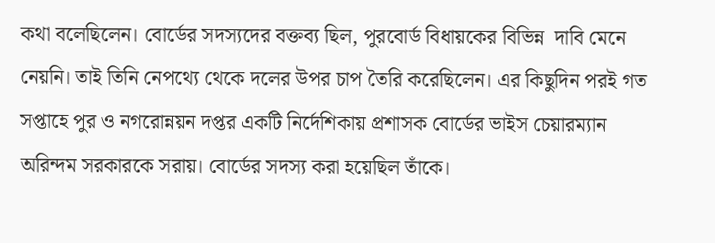কথা বলেছিলেন। বোর্ডের সদস্যদের বক্তব্য ছিল, পুরবোর্ড বিধায়কের বিভিন্ন  দাবি মেনে নেয়নি। তাই তিনি নেপথ্যে থেকে দলের উপর চাপ তৈরি করেছিলেন। এর কিছুদিন পরই গত সপ্তাহে পুর ও নগরোন্নয়ন দপ্তর একটি নির্দেশিকায় প্রশাসক বোর্ডের ভাইস চেয়ারম্যান অরিন্দম সরকারকে সরায়। বোর্ডের সদস্য করা হয়েছিল তাঁকে।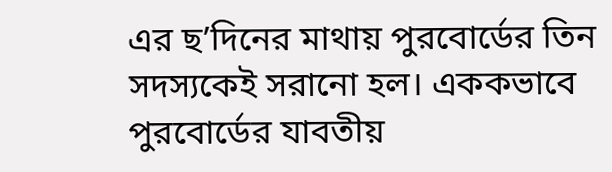এর ছ’দিনের মাথায় পুরবোর্ডের তিন সদস্যকেই সরানো হল। এককভাবে পুরবোর্ডের যাবতীয়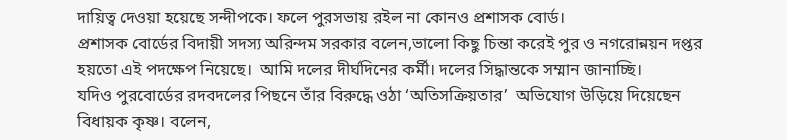দায়িত্ব দেওয়া হয়েছে সন্দীপকে। ফলে পুরসভায় রইল না কোনও প্রশাসক বোর্ড।
প্রশাসক বোর্ডের বিদায়ী সদস্য অরিন্দম সরকার বলেন,ভালো কিছু চিন্তা করেই পুর ও নগরোন্নয়ন দপ্তর হয়তো এই পদক্ষেপ নিয়েছে।  আমি দলের দীর্ঘদিনের কর্মী। দলের সিদ্ধান্তকে সম্মান জানাচ্ছি।
যদিও পুরবোর্ডের রদবদলের পিছনে তাঁর বিরুদ্ধে ওঠা ‘অতিসক্রিয়তার’  অভিযোগ উড়িয়ে দিয়েছেন বিধায়ক কৃষ্ণ। বলেন,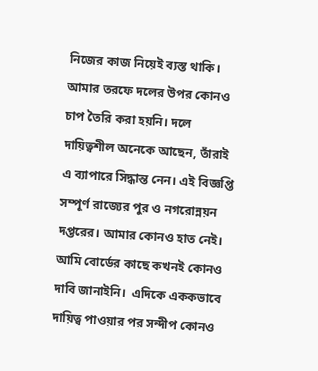নিজের কাজ নিয়েই ব্যস্ত থাকি। আমার তরফে দলের উপর কোনও চাপ তৈরি করা হয়নি। দলে দায়িত্বশীল অনেকে আছেন, তাঁরাই এ ব্যাপারে সিদ্ধান্ত নেন। এই বিজ্ঞপ্তি সম্পূর্ণ রাজ্যের পুর ও নগরোন্নয়ন দপ্তরের। আমার কোনও হাত নেই। আমি বোর্ডের কাছে কখনই কোনও দাবি জানাইনি।  এদিকে এককভাবে দায়িত্ব পাওয়ার পর সন্দীপ কোনও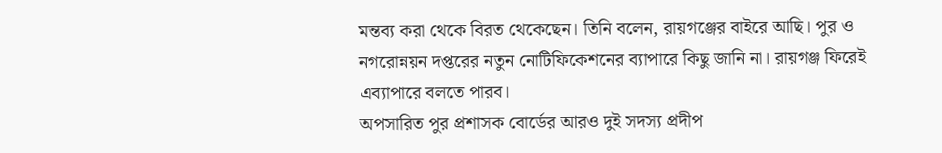মন্তব্য করা থেকে বিরত থেকেছেন। তিনি বলেন, রায়গঞ্জের বাইরে আছি। পুর ও নগরোন্নয়ন দপ্তরের নতুন নোটিফিকেশনের ব্যাপারে কিছু জানি না। রায়গঞ্জ ফিরেই এব্যাপারে বলতে পারব।
অপসারিত পুর প্রশাসক বোর্ডের আরও দুই সদস্য প্রদীপ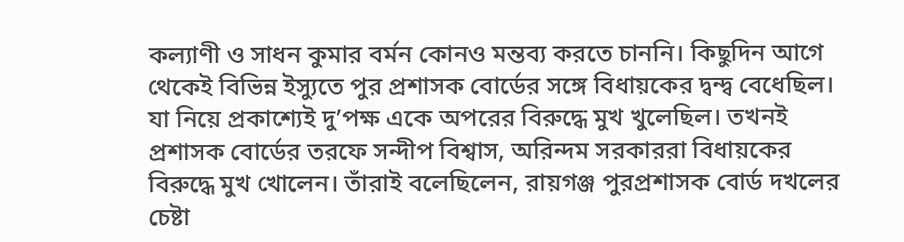কল্যাণী ও সাধন কুমার বর্মন কোনও মন্তব্য করতে চাননি। কিছুদিন আগে থেকেই বিভিন্ন ইস্যুতে পুর প্রশাসক বোর্ডের সঙ্গে বিধায়কের দ্বন্দ্ব বেধেছিল। যা নিয়ে প্রকাশ্যেই দু’পক্ষ একে অপরের বিরুদ্ধে মুখ খুলেছিল। তখনই প্রশাসক বোর্ডের তরফে সন্দীপ বিশ্বাস, অরিন্দম সরকাররা বিধায়কের বিরুদ্ধে মুখ খোলেন। তাঁরাই বলেছিলেন, রায়গঞ্জ পুরপ্রশাসক বোর্ড দখলের চেষ্টা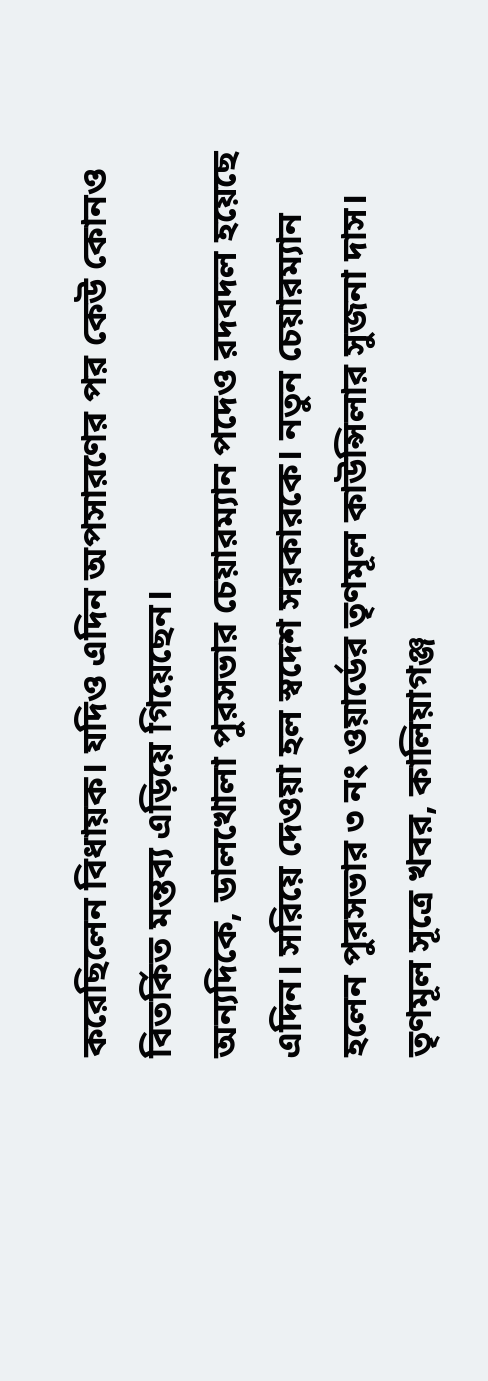করেছিলেন বিধায়ক। যদিও এদিন অপসারণের পর কেউ কোনও বিতর্কিত মন্তব্য এড়িয়ে গিয়েছেন।
অন্যদিকে, ডালখোলা পুরসভার চেয়ারম্যান পদেও রদবদল হয়েছে এদিন। সরিয়ে দেওয়া হল স্বদেশ সরকারকে। নতুন চেয়ারম্যান হলেন পুরসভার ৩ নং ওয়ার্ডের তৃণমূল কাউন্সিলার সুজনা দাস। তৃণমূল সূত্রে খবর, কালিয়াগঞ্জ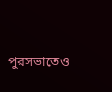পুরসভাতেও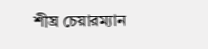শীঘ্র চেয়ারম্যান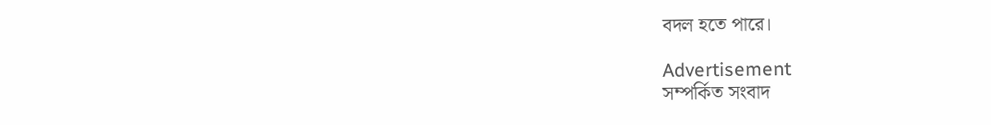বদল হতে পারে।

Advertisement
সম্পর্কিত সংবাদ